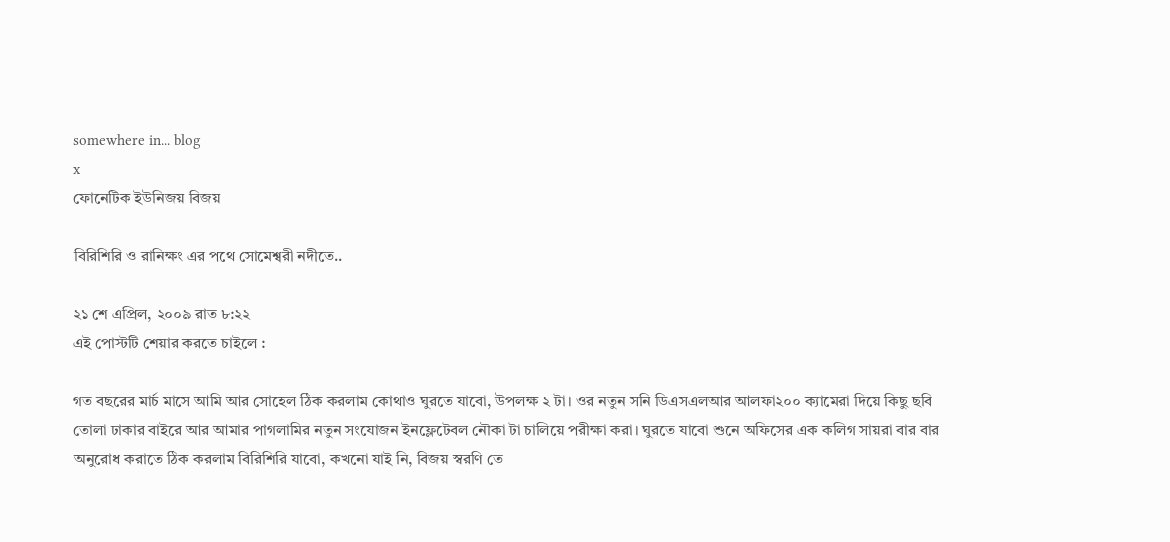somewhere in... blog
x
ফোনেটিক ইউনিজয় বিজয়

বিরিশিরি ও রানিক্ষং এর পথে সোমেশ্বরী নদীতে..

২১ শে এপ্রিল, ২০০৯ রাত ৮:২২
এই পোস্টটি শেয়ার করতে চাইলে :

গত বছরের মার্চ মাসে আমি আর সোহেল ঠিক করলাম কোথাও ঘুরতে যাবো, উপলক্ষ ২ টা। ওর নতুন সনি ডিএসএলআর আলফা২০০ ক্যামেরা দিয়ে কিছু ছবি তোলা ঢাকার বাইরে আর আমার পাগলামির নতুন সংযোজন ইনফ্লেটেবল নৌকা টা চালিয়ে পরীক্ষা করা। ঘুরতে যাবো শুনে অফিসের এক কলিগ সায়রা বার বার অনুরোধ করাতে ঠিক করলাম বিরিশিরি যাবো, কখনো যাই নি, বিজয় স্বরণি তে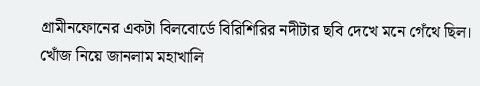গ্রামীনফোনের একটা বিলবোর্ডে বিরিশিরির নদীটার ছবি দেখে মনে গেঁথে ছিল। খোঁজ নিয়ে জানলাম মহাখালি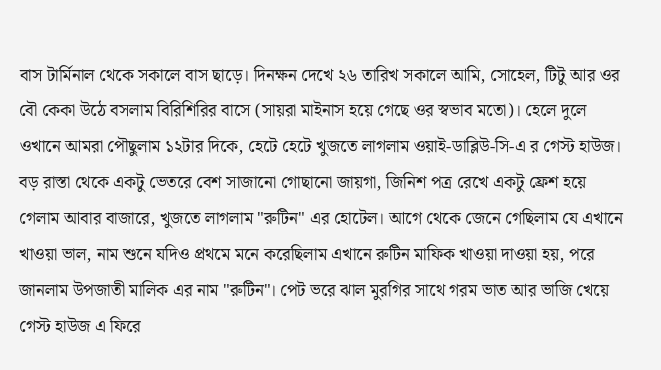বাস টার্মিনাল থেকে সকালে বাস ছাড়ে। দিনক্ষন দেখে ২৬ তারিখ সকালে আমি, সোহেল, টিটু আর ওর বৌ কেকা উঠে বসলাম বিরিশিরির বাসে (সায়রা মাইনাস হয়ে গেছে ওর স্বভাব মতো)। হেলে দুলে ওখানে আমরা পৌছুলাম ১২টার দিকে, হেটে হেটে খুজতে লাগলাম ওয়াই-ডাব্লিউ-সি-এ র গেস্ট হাউজ। বড় রাস্তা থেকে একটু ভেতরে বেশ সাজানো গোছানো জায়গা, জিনিশ পত্র রেখে একটু ফ্রেশ হয়ে গেলাম আবার বাজারে, খুজতে লাগলাম "রুটিন" এর হোটেল। আগে থেকে জেনে গেছিলাম যে এখানে খাওয়া ভাল, নাম শুনে যদিও প্রথমে মনে করেছিলাম এখানে রুটিন মাফিক খাওয়া দাওয়া হয়, পরে জানলাম উপজাতী মালিক এর নাম "রুটিন"। পেট ভরে ঝাল মুরগির সাথে গরম ভাত আর ভাজি খেয়ে গেস্ট হাউজ এ ফিরে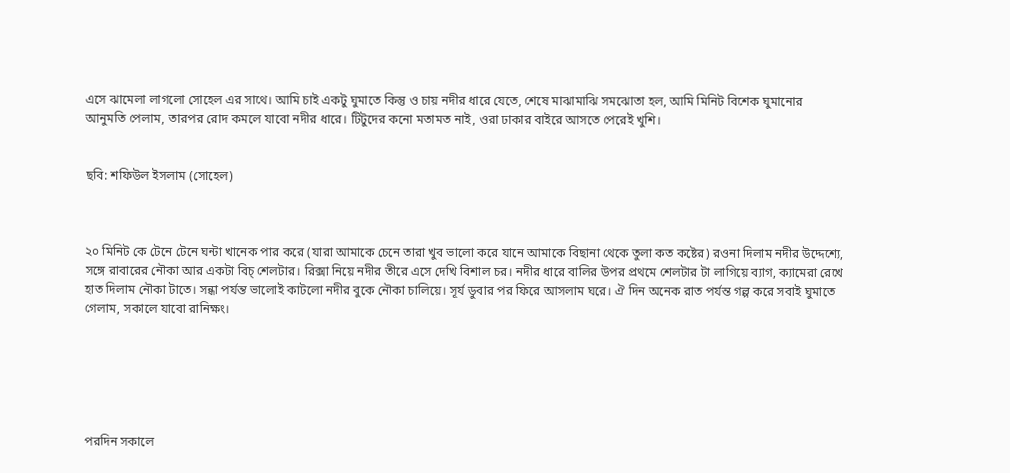এসে ঝামেলা লাগলো সোহেল এর সাথে। আমি চাই একটু ঘুমাতে কিন্তু ও চায় নদীর ধারে যেতে, শেষে মাঝামাঝি সমঝোতা হল, আমি মিনিট বিশেক ঘুমানোর আনুমতি পেলাম, তারপর রোদ কমলে যাবো নদীর ধারে। টিটুদের কনো মতামত নাই, ওরা ঢাকার বাইরে আসতে পেরেই খুশি।


ছবি: শফিউল ইসলাম (সোহেল)



২০ মিনিট কে টেনে টেনে ঘন্টা খানেক পার করে (যারা আমাকে চেনে তারা খুব ভালো করে যানে আমাকে বিছানা থেকে তুলা কত কষ্টের) রওনা দিলাম নদীর উদ্দেশ্যে, সঙ্গে রাবারের নৌকা আর একটা বিচ্ শেলটার। রিক্সা নিয়ে নদীর তীরে এসে দেখি বিশাল চর। নদীর ধারে বালির উপর প্রথমে শেলটার টা লাগিয়ে ব্যাগ, ক্যামেরা রেখে হাত দিলাম নৌকা টাতে। সন্ধা পর্যন্ত ভালোই কাটলো নদীর বুকে নৌকা চালিয়ে। সূর্য ডুবার পর ফিরে আসলাম ঘরে। ঐ দিন অনেক রাত পর্যন্ত গল্প করে সবাই ঘুমাতে গেলাম, সকালে যাবো রানিক্ষং।






পরদিন সকালে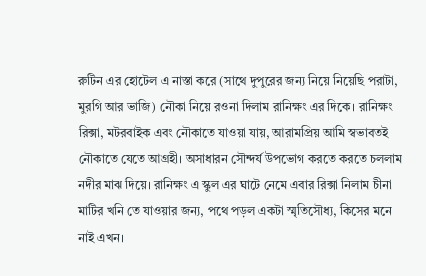রুটিন এর হোটেল এ নাস্তা করে (সাথে দুপুরের জন্য নিয়ে নিয়েছি পরাটা, মুরগি আর ভাজি) নৌকা নিয়ে রওনা দিলাম রানিক্ষং এর দিকে। রানিক্ষং রিক্সা, মটরবাইক এবং নৌকাতে যাওয়া যায়, আরামপ্রিয় আমি স্বভাবতই নৌকাতে যেতে আগ্রহী। অসাধারন সৌন্দর্য উপভোগ করতে করতে চললাম নদীর মাঝ দিয়ে। রানিক্ষং এ স্কুল এর ঘাটে নেমে এবার রিক্সা নিলাম চীনা মাটির খনি তে যাওয়ার জন্য, পথে পড়ল একটা স্মৃতিসৌধ্য, কিসের মনে নাই এখন।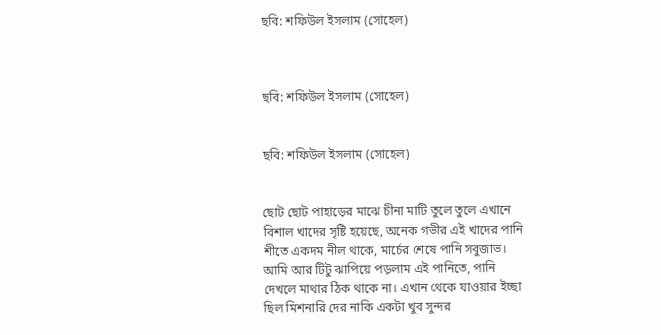ছবি: শফিউল ইসলাম (সোহেল)



ছবি: শফিউল ইসলাম (সোহেল)


ছবি: শফিউল ইসলাম (সোহেল)


ছোট ছোট পাহাড়ের মাঝে চীনা মাটি তুলে তুলে এখানে বিশাল খাদের সৃষ্টি হয়েছে, অনেক গভীর এই খাদের পানি শীতে একদম নীল থাকে, মার্চের শেষে পানি সবুজাভ। আমি আর টিটু ঝাপিয়ে পড়লাম এই পানিতে, পানি দেখলে মাথার ঠিক থাকে না। এখান থেকে যাওয়ার ইচ্ছা ছিল মিশনারি দের নাকি একটা খুব সুন্দর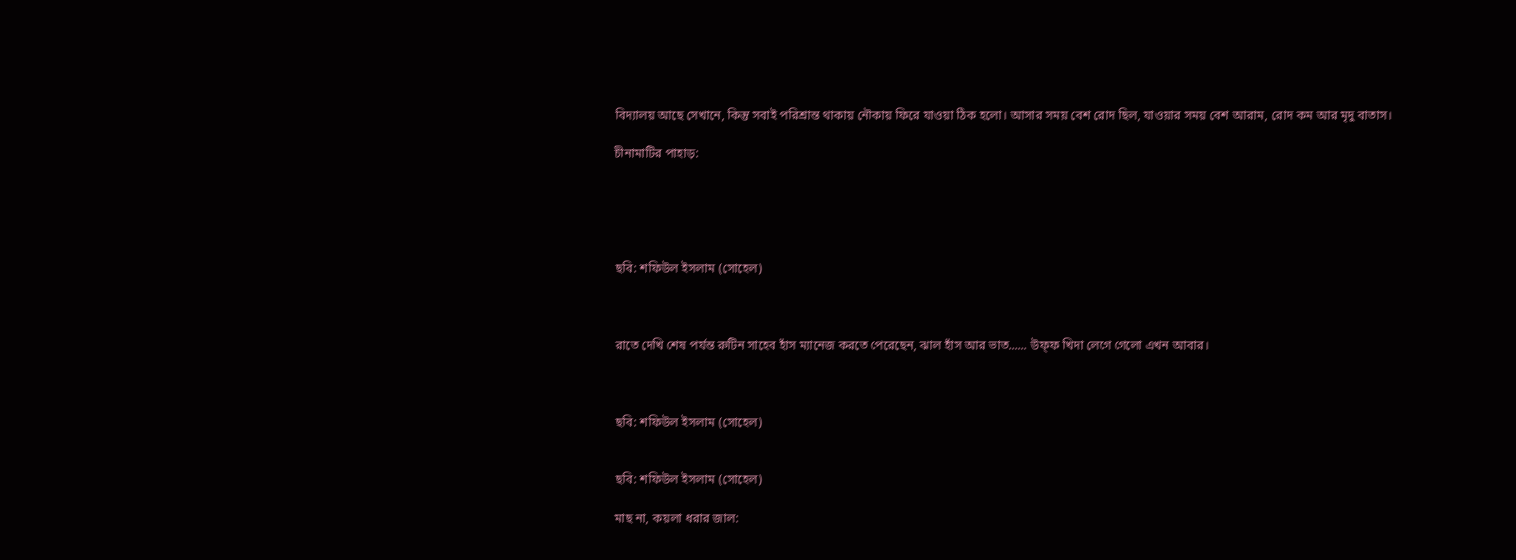বিদ্যালয় আছে সেখানে, কিন্তু সবাই পরিশ্রান্ত থাকায় নৌকায় ফিরে যাওয়া ঠিক হলো। আসার সময় বেশ রোদ ছিল, যাওয়ার সময় বেশ আরাম, রোদ কম আর মৃদু বাতাস।

চীনামাটির পাহাড়:





ছবি: শফিউল ইসলাম (সোহেল)



রাতে দেখি শেষ পর্যন্ত রুটিন সাহেব হাঁস ম্যানেজ করতে পেরেছেন, ঝাল হাঁস আর ভাত...... উফ্ফ খিদা লেগে গেলো এখন আবার।



ছবি: শফিউল ইসলাম (সোহেল)


ছবি: শফিউল ইসলাম (সোহেল)

মাছ না, কয়লা ধরার জাল: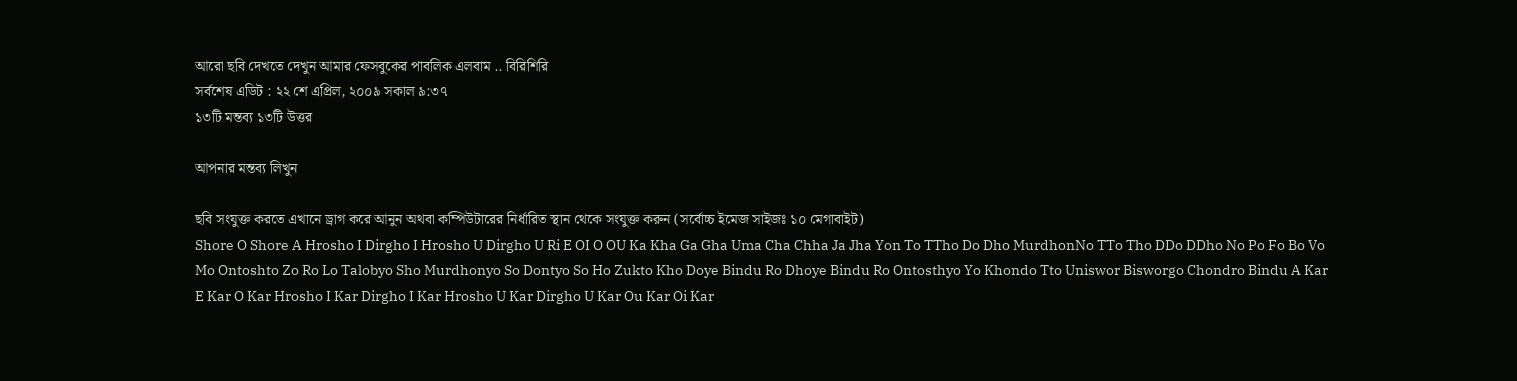আরো ছবি দেখতে দেখুন আমার ফেসবুকের পাবলিক এলবাম .. বিরিশিরি
সর্বশেষ এডিট : ২২ শে এপ্রিল, ২০০৯ সকাল ৯:৩৭
১৩টি মন্তব্য ১৩টি উত্তর

আপনার মন্তব্য লিখুন

ছবি সংযুক্ত করতে এখানে ড্রাগ করে আনুন অথবা কম্পিউটারের নির্ধারিত স্থান থেকে সংযুক্ত করুন (সর্বোচ্চ ইমেজ সাইজঃ ১০ মেগাবাইট)
Shore O Shore A Hrosho I Dirgho I Hrosho U Dirgho U Ri E OI O OU Ka Kha Ga Gha Uma Cha Chha Ja Jha Yon To TTho Do Dho MurdhonNo TTo Tho DDo DDho No Po Fo Bo Vo Mo Ontoshto Zo Ro Lo Talobyo Sho Murdhonyo So Dontyo So Ho Zukto Kho Doye Bindu Ro Dhoye Bindu Ro Ontosthyo Yo Khondo Tto Uniswor Bisworgo Chondro Bindu A Kar E Kar O Kar Hrosho I Kar Dirgho I Kar Hrosho U Kar Dirgho U Kar Ou Kar Oi Kar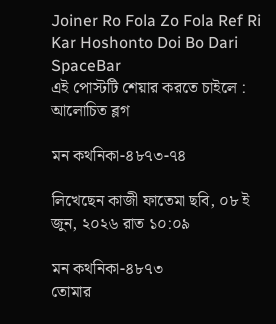Joiner Ro Fola Zo Fola Ref Ri Kar Hoshonto Doi Bo Dari SpaceBar
এই পোস্টটি শেয়ার করতে চাইলে :
আলোচিত ব্লগ

মন কথনিকা-৪৮৭৩-৭৪

লিখেছেন কাজী ফাতেমা ছবি, ০৮ ই জুন, ২০২৬ রাত ১০:০৯

মন কথনিকা-৪৮৭৩
তোমার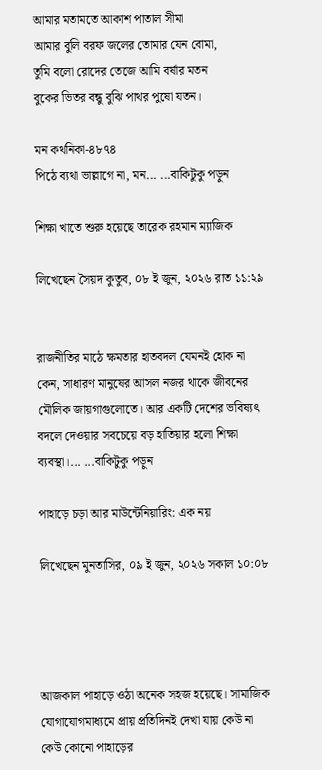আমার মতামতে আকাশ পাতাল সীমা
আমার বুলি বরফ জলের তোমার যেন বোমা,
তুমি বলো রোদের তেজে আমি বর্ষার মতন
বুকের ভিতর বন্ধু বুঝি পাথর পুষো যতন।

মন কথনিকা-৪৮৭৪
পিঠে ব্যথা ভাল্লাগে না, মন... ...বাকিটুকু পড়ুন

শিক্ষা খাতে শুরু হয়েছে তারেক রহমান ম্যাজিক

লিখেছেন সৈয়দ কুতুব, ০৮ ই জুন, ২০২৬ রাত ১১:২৯


রাজনীতির মাঠে ক্ষমতার হাতবদল যেমনই হোক না কেন, সাধারণ মানুষের আসল নজর থাকে জীবনের মৌলিক জায়গাগুলোতে। আর একটি দেশের ভবিষ্যৎ বদলে দেওয়ার সবচেয়ে বড় হাতিয়ার হলো শিক্ষা ব্যবস্থা।... ...বাকিটুকু পড়ুন

পাহাড়ে চড়া আর মাউন্টেনিয়ারিং: এক নয়

লিখেছেন মুনতাসির, ০৯ ই জুন, ২০২৬ সকাল ১০:০৮




আজকাল পাহাড়ে ওঠা অনেক সহজ হয়েছে। সামাজিক যোগাযোগমাধ্যমে প্রায় প্রতিদিনই দেখা যায় কেউ না কেউ কোনো পাহাড়ের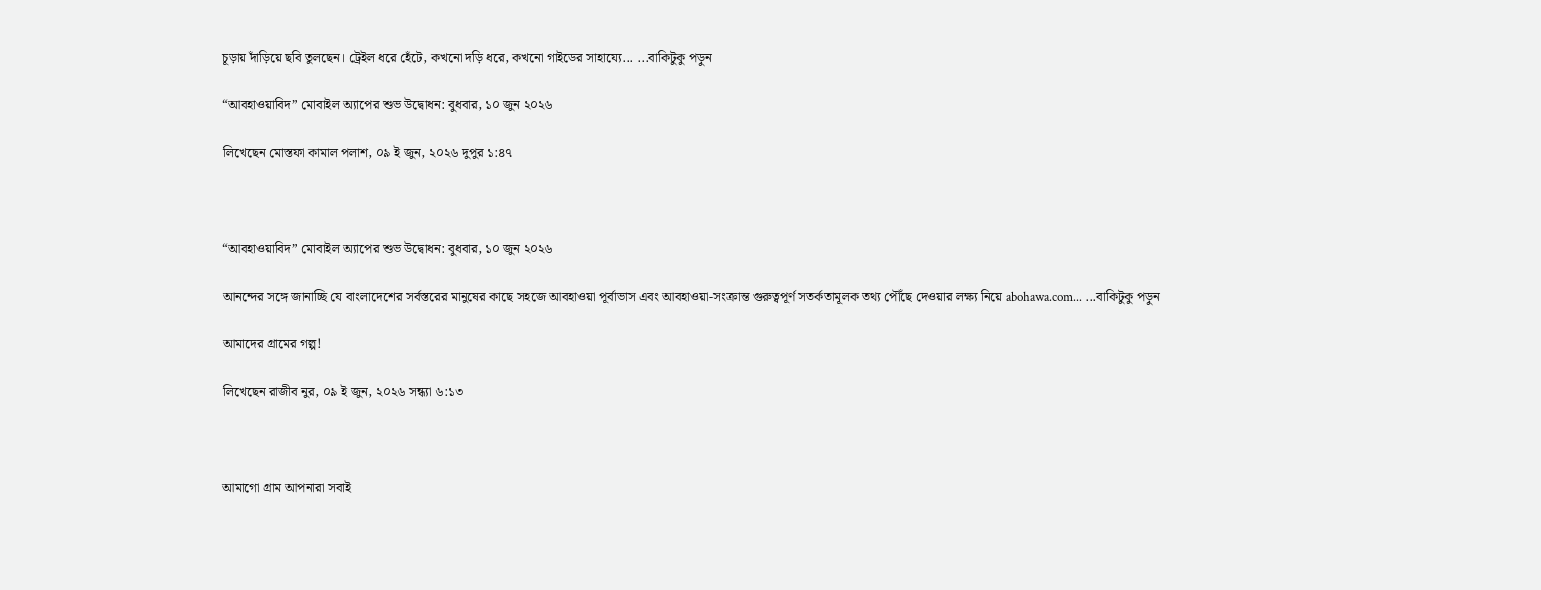চূড়ায় দাঁড়িয়ে ছবি তুলছেন। ট্রেইল ধরে হেঁটে, কখনো দড়ি ধরে, কখনো গাইডের সাহায্যে... ...বাকিটুকু পড়ুন

“আবহাওয়াবিদ” মোবাইল অ্যাপের শুভ উদ্বোধন: বুধবার, ১০ জুন ২০২৬

লিখেছেন মোস্তফা কামাল পলাশ, ০৯ ই জুন, ২০২৬ দুপুর ১:৪৭



“আবহাওয়াবিদ” মোবাইল অ্যাপের শুভ উদ্বোধন: বুধবার, ১০ জুন ২০২৬

আনন্দের সঙ্গে জানাচ্ছি যে বাংলাদেশের সর্বস্তরের মানুষের কাছে সহজে আবহাওয়া পূর্বাভাস এবং আবহাওয়া-সংক্রান্ত গুরুত্বপূর্ণ সতর্কতামূলক তথ্য পৌঁছে দেওয়ার লক্ষ্য নিয়ে abohawa.com... ...বাকিটুকু পড়ুন

আমাদের গ্রামের গল্প!

লিখেছেন রাজীব নুর, ০৯ ই জুন, ২০২৬ সন্ধ্যা ৬:১৩



আমাগো গ্রাম আপনারা সবাই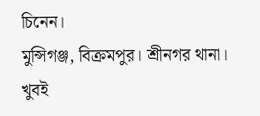চিনেন।
মুন্সিগঞ্জ, বিক্রমপুর। শ্রীনগর থানা। খুবই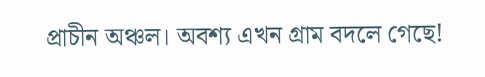প্রাচীন অঞ্চল। অবশ্য এখন গ্রাম বদলে গেছে!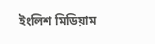ইংলিশ মিডিয়াম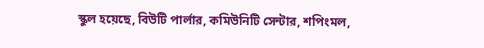স্কুল হয়েছে, বিউটি পার্লার, কমিউনিটি সেন্টার, শপিংমল,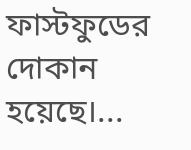ফাস্টফুডের দোকান হয়েছে।...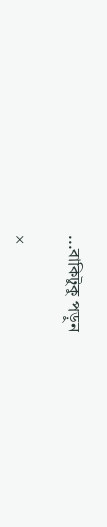...বাকিটুকু পড়ুন

×